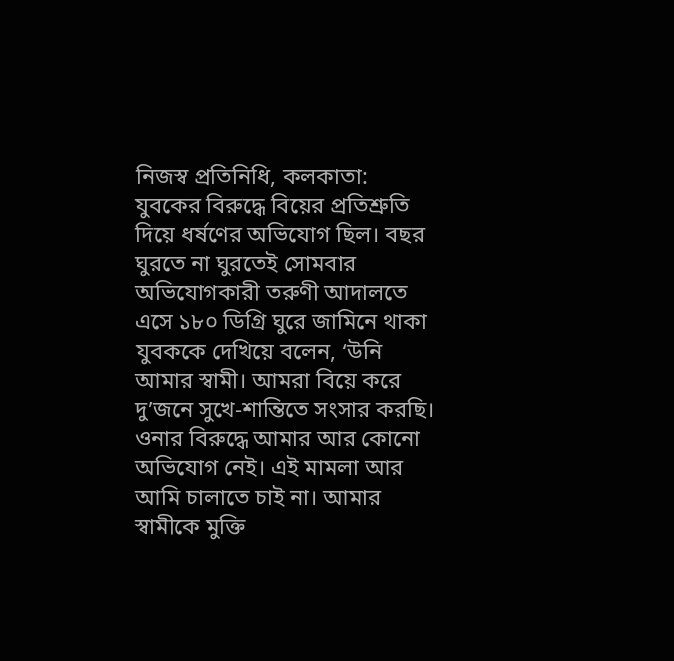নিজস্ব প্রতিনিধি, কলকাতা: যুবকের বিরুদ্ধে বিয়ের প্রতিশ্রুতি দিয়ে ধর্ষণের অভিযোগ ছিল। বছর ঘুরতে না ঘুরতেই সোমবার অভিযোগকারী তরুণী আদালতে এসে ১৮০ ডিগ্রি ঘুরে জামিনে থাকা যুবককে দেখিয়ে বলেন, ‘উনি আমার স্বামী। আমরা বিয়ে করে দু’জনে সুখে‑শান্তিতে সংসার করছি। ওনার বিরুদ্ধে আমার আর কোনো অভিযোগ নেই। এই মামলা আর আমি চালাতে চাই না। আমার স্বামীকে মুক্তি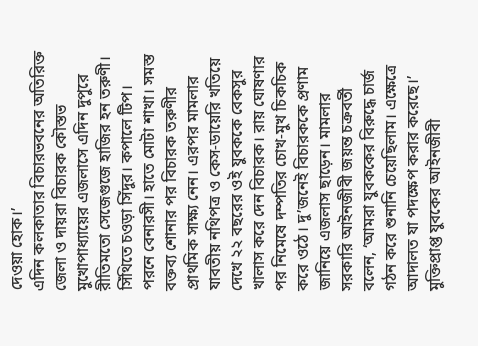দেওয়া হোক।’
এদিন কলকাতার বিচারভবনের অতিরিক্ত জেলা ও দায়রা বিচারক কৌস্তভ মুখোপাধ্যায়ের এজলাসে এদিন দুপুরে রীতিমতো সেজেগুজে হাজির হন তরুণী। সিঁথিতে চওড়া সিঁদুর। কপালে টিপ। পরনে বেনারসী। হাতে মোটা শাখা। সমস্ত বক্তব্য শোনার পর বিচারক তরুণীর প্রাথমিক সাক্ষ্য নেন। এরপর মামলার যাবতীয় নথিপত্র ও কেস‑ডায়েরি খতিয়ে দেখে ২২ বছরের ওই যুবককে বেকসুর খালাস করে দেন বিচারক। রায় ঘোষণার পর নিমেষে দম্পতির চোখ‑মুখ চিকচিক করে ওঠে। দু’জনেই বিচারককে প্রণাম জানিয়ে এজলাস ছাড়েন। মামলার সরকারি আইনজীবী জয়ন্ত চক্রবর্তী বলেন, ‘আমরা যুবককের বিরুদ্ধে চার্জ গঠন করে শুনানি চেয়েছিলাম। এক্ষেত্রে আদালত যা পদক্ষেপ করার করেছে।’ মুক্তিপ্রাপ্ত যুবকের আইনজীবী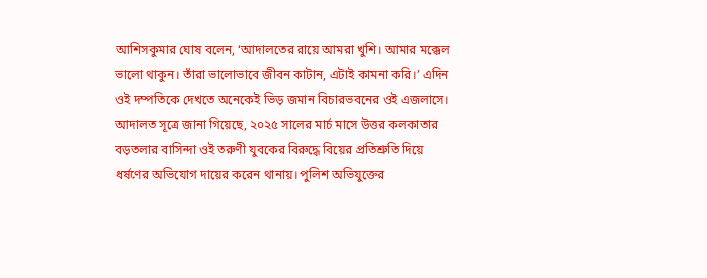আশিসকুমার ঘোষ বলেন, ‘আদালতের রায়ে আমরা খুশি। আমার মক্কেল ভালো থাকুন। তাঁরা ভালোভাবে জীবন কাটান, এটাই কামনা করি।’ এদিন ওই দম্পতিকে দেখতে অনেকেই ভিড় জমান বিচারভবনের ওই এজলাসে।
আদালত সূত্রে জানা গিয়েছে, ২০২৫ সালের মার্চ মাসে উত্তর কলকাতার বড়তলার বাসিন্দা ওই তরুণী যুবকের বিরুদ্ধে বিয়ের প্রতিশ্রুতি দিয়ে ধর্ষণের অভিযোগ দায়ের করেন থানায়। পুলিশ অভিযুক্তের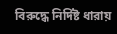বিরুদ্ধে নির্দিষ্ট ধারায়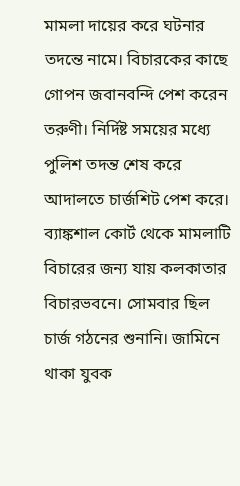মামলা দায়ের করে ঘটনার তদন্তে নামে। বিচারকের কাছে গোপন জবানবন্দি পেশ করেন তরুণী। নির্দিষ্ট সময়ের মধ্যে পুলিশ তদন্ত শেষ করে আদালতে চার্জশিট পেশ করে। ব্যাঙ্কশাল কোর্ট থেকে মামলাটি বিচারের জন্য যায় কলকাতার বিচারভবনে। সোমবার ছিল চার্জ গঠনের শুনানি। জামিনে থাকা যুবক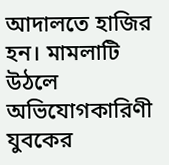আদালতে হাজির হন। মামলাটি উঠলে অভিযোগকারিণী যুবকের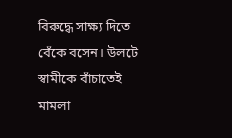বিরুদ্ধে সাক্ষ্য দিতে বেঁকে বসেন। উলটে স্বামীকে বাঁচাতেই মামলা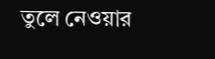তুলে নেওয়ার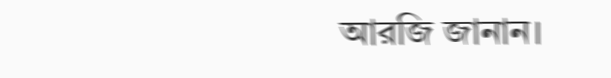আরজি জানান।